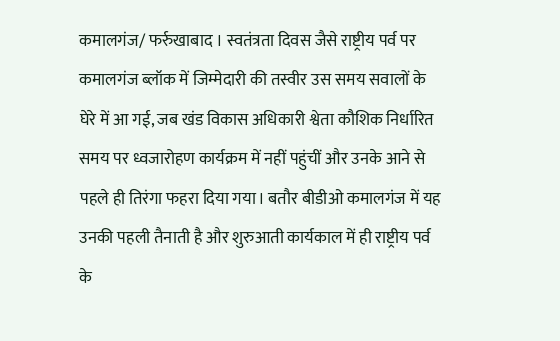कमालगंज/ फर्रुखाबाद । स्वतंत्रता दिवस जैसे राष्ट्रीय पर्व पर कमालगंज ब्लॉक में जिम्मेदारी की तस्वीर उस समय सवालों के घेरे में आ गई, जब खंड विकास अधिकारी श्वेता कौशिक निर्धारित समय पर ध्वजारोहण कार्यक्रम में नहीं पहुंचीं और उनके आने से पहले ही तिरंगा फहरा दिया गया। बतौर बीडीओ कमालगंज में यह उनकी पहली तैनाती है और शुरुआती कार्यकाल में ही राष्ट्रीय पर्व के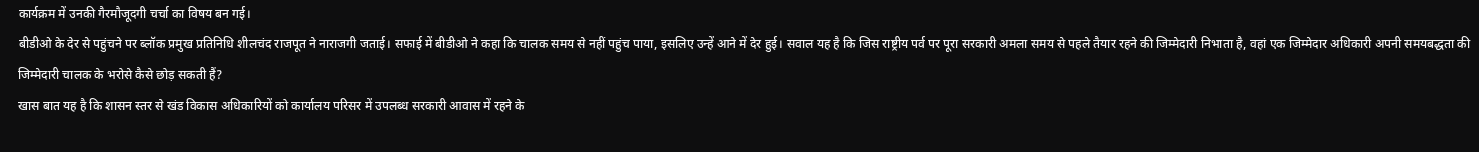कार्यक्रम में उनकी गैरमौजूदगी चर्चा का विषय बन गई।
बीडीओ के देर से पहुंचने पर ब्लॉक प्रमुख प्रतिनिधि शीलचंद राजपूत ने नाराजगी जताई। सफाई में बीडीओ ने कहा कि चालक समय से नहीं पहुंच पाया, इसलिए उन्हें आने में देर हुई। सवाल यह है कि जिस राष्ट्रीय पर्व पर पूरा सरकारी अमला समय से पहले तैयार रहने की जिम्मेदारी निभाता है, वहां एक जिम्मेदार अधिकारी अपनी समयबद्धता की जिम्मेदारी चालक के भरोसे कैसे छोड़ सकती हैं?
खास बात यह है कि शासन स्तर से खंड विकास अधिकारियों को कार्यालय परिसर में उपलब्ध सरकारी आवास में रहने के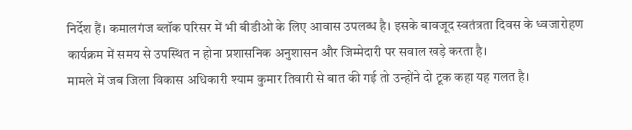निर्देश हैं। कमालगंज ब्लॉक परिसर में भी बीडीओ के लिए आवास उपलब्ध है। इसके बावजूद स्वतंत्रता दिवस के ध्वजारोहण कार्यक्रम में समय से उपस्थित न होना प्रशासनिक अनुशासन और जिम्मेदारी पर सवाल खड़े करता है।
मामले में जब जिला विकास अधिकारी श्याम कुमार तिवारी से बात की गई तो उन्होंने दो टूक कहा यह गलत है।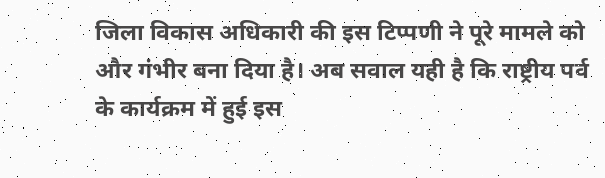जिला विकास अधिकारी की इस टिप्पणी ने पूरे मामले को और गंभीर बना दिया है। अब सवाल यही है कि राष्ट्रीय पर्व के कार्यक्रम में हुई इस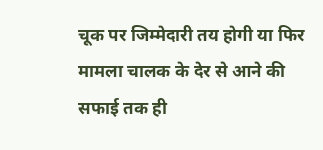चूक पर जिम्मेदारी तय होगी या फिर मामला चालक के देर से आने की सफाई तक ही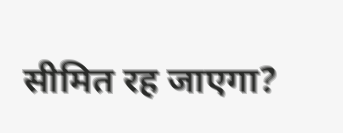सीमित रह जाएगा?